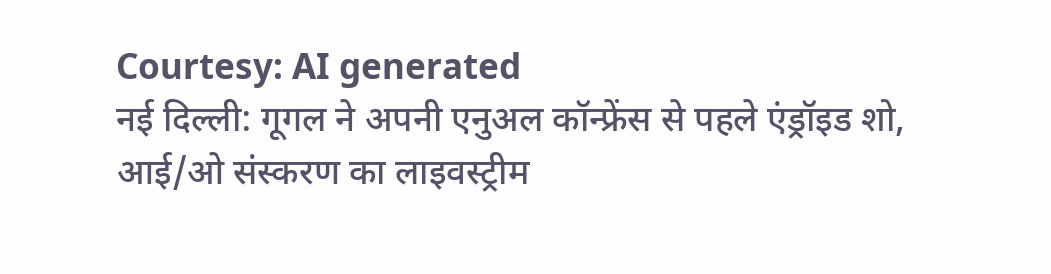Courtesy: AI generated
नई दिल्ली: गूगल ने अपनी एनुअल कॉन्फ्रेंस से पहले एंड्रॉइड शो, आई/ओ संस्करण का लाइवस्ट्रीम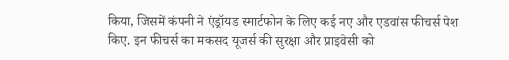किया, जिसमें कंपनी ने एंड्रॉयड स्मार्टफोन के लिए कई नए और एडवांस फीचर्स पेश किए. इन फीचर्स का मकसद यूजर्स की सुरक्षा और प्राइवेसी को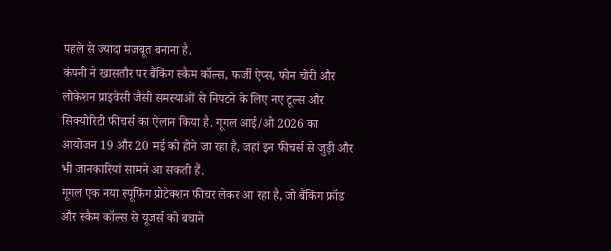पहले से ज्यादा मजबूत बनाना है.
कंपनी ने खासतौर पर बैंकिंग स्कैम कॉल्स, फर्जी ऐप्स, फोन चोरी और लोकेशन प्राइवेसी जैसी समस्याओं से निपटने के लिए नए टूल्स और सिक्योरिटी फीचर्स का ऐलान किया है. गूगल आई/ओ 2026 का आयोजन 19 और 20 मई को होने जा रहा है, जहां इन फीचर्स से जुड़ी और भी जानकारियां सामने आ सकती हैं.
गूगल एक नया स्पूफिंग प्रोटेक्शन फीचर लेकर आ रहा है, जो बैंकिंग फ्रॉड और स्कैम कॉल्स से यूजर्स को बचाने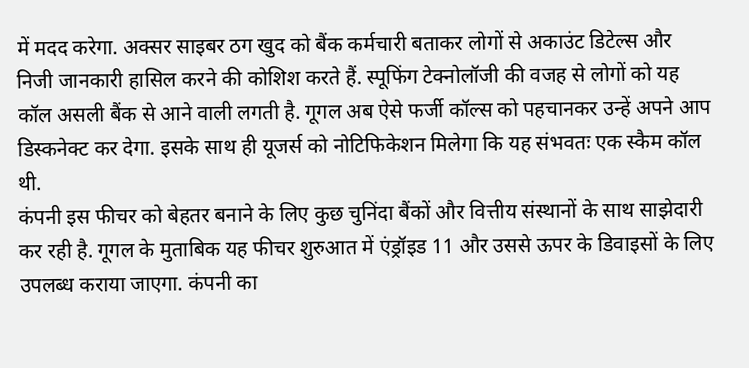में मदद करेगा. अक्सर साइबर ठग खुद को बैंक कर्मचारी बताकर लोगों से अकाउंट डिटेल्स और निजी जानकारी हासिल करने की कोशिश करते हैं. स्पूफिंग टेक्नोलॉजी की वजह से लोगों को यह कॉल असली बैंक से आने वाली लगती है. गूगल अब ऐसे फर्जी कॉल्स को पहचानकर उन्हें अपने आप डिस्कनेक्ट कर देगा. इसके साथ ही यूजर्स को नोटिफिकेशन मिलेगा कि यह संभवतः एक स्कैम कॉल थी.
कंपनी इस फीचर को बेहतर बनाने के लिए कुछ चुनिंदा बैंकों और वित्तीय संस्थानों के साथ साझेदारी कर रही है. गूगल के मुताबिक यह फीचर शुरुआत में एंड्रॉइड 11 और उससे ऊपर के डिवाइसों के लिए उपलब्ध कराया जाएगा. कंपनी का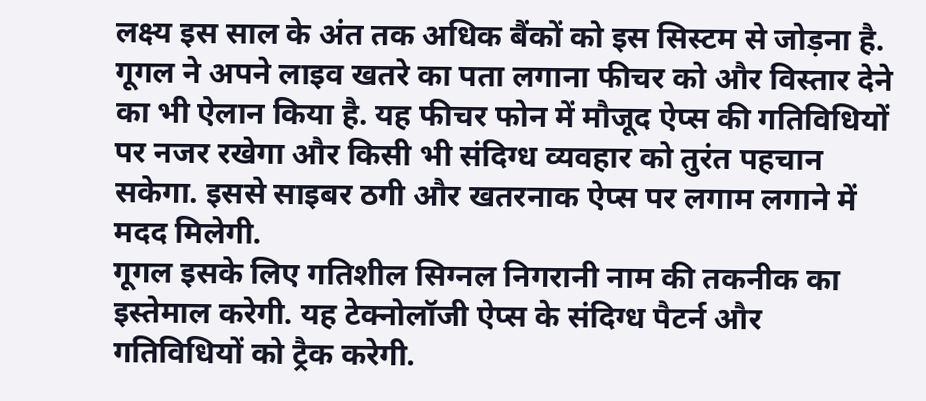लक्ष्य इस साल के अंत तक अधिक बैंकों को इस सिस्टम से जोड़ना है.
गूगल ने अपने लाइव खतरे का पता लगाना फीचर को और विस्तार देने का भी ऐलान किया है. यह फीचर फोन में मौजूद ऐप्स की गतिविधियों पर नजर रखेगा और किसी भी संदिग्ध व्यवहार को तुरंत पहचान सकेगा. इससे साइबर ठगी और खतरनाक ऐप्स पर लगाम लगाने में मदद मिलेगी.
गूगल इसके लिए गतिशील सिग्नल निगरानी नाम की तकनीक का इस्तेमाल करेगी. यह टेक्नोलॉजी ऐप्स के संदिग्ध पैटर्न और गतिविधियों को ट्रैक करेगी.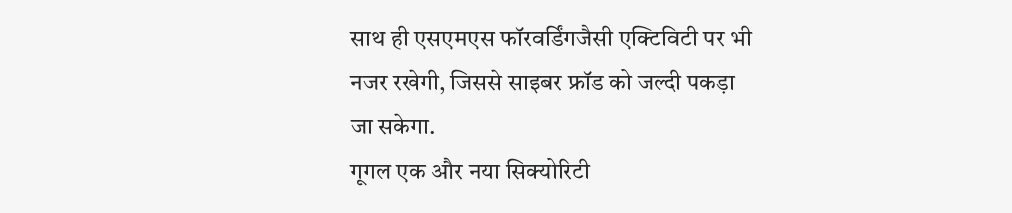साथ ही एसएमएस फॉरवर्डिंगजैसी एक्टिविटी पर भी नजर रखेगी, जिससे साइबर फ्रॉड को जल्दी पकड़ा जा सकेगा.
गूगल एक और नया सिक्योरिटी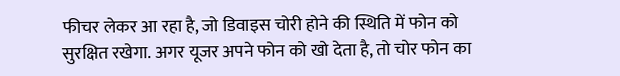फीचर लेकर आ रहा है, जो डिवाइस चोरी होने की स्थिति में फोन को सुरक्षित रखेगा. अगर यूजर अपने फोन को खो देता है, तो चोर फोन का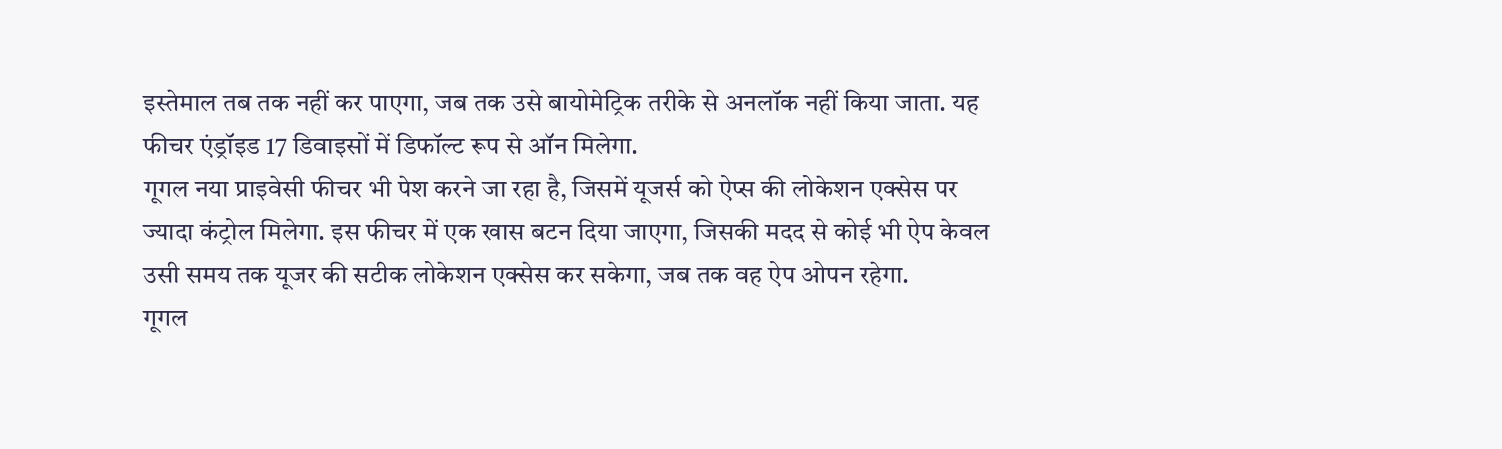इस्तेमाल तब तक नहीं कर पाएगा, जब तक उसे बायोमेट्रिक तरीके से अनलॉक नहीं किया जाता. यह फीचर एंड्रॉइड 17 डिवाइसों में डिफॉल्ट रूप से ऑन मिलेगा.
गूगल नया प्राइवेसी फीचर भी पेश करने जा रहा है, जिसमें यूजर्स को ऐप्स की लोकेशन एक्सेस पर ज्यादा कंट्रोल मिलेगा. इस फीचर में एक खास बटन दिया जाएगा, जिसकी मदद से कोई भी ऐप केवल उसी समय तक यूजर की सटीक लोकेशन एक्सेस कर सकेगा, जब तक वह ऐप ओपन रहेगा.
गूगल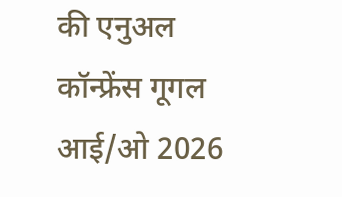की एनुअल कॉन्फ्रेंस गूगल आई/ओ 2026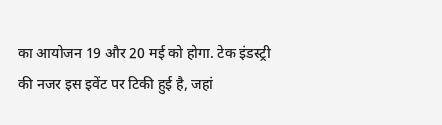का आयोजन 19 और 20 मई को होगा. टेक इंडस्ट्री की नजर इस इवेंट पर टिकी हुई है, जहां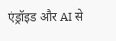एंड्रॉइड और AI से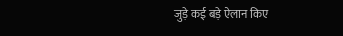जुड़े कई बड़े ऐलान किए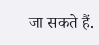जा सकते हैं.